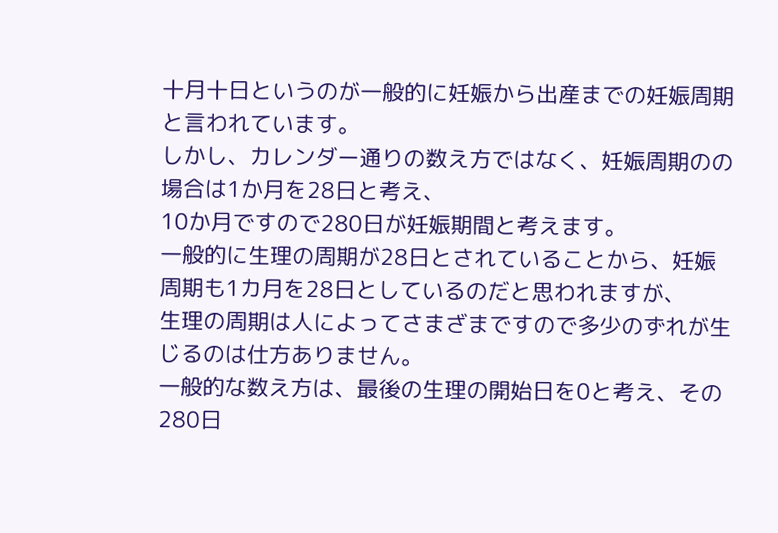十月十日というのが一般的に妊娠から出産までの妊娠周期と言われています。
しかし、カレンダー通りの数え方ではなく、妊娠周期のの場合は1か月を28日と考え、
10か月ですので280日が妊娠期間と考えます。
一般的に生理の周期が28日とされていることから、妊娠周期も1カ月を28日としているのだと思われますが、
生理の周期は人によってさまざまですので多少のずれが生じるのは仕方ありません。
一般的な数え方は、最後の生理の開始日を0と考え、その280日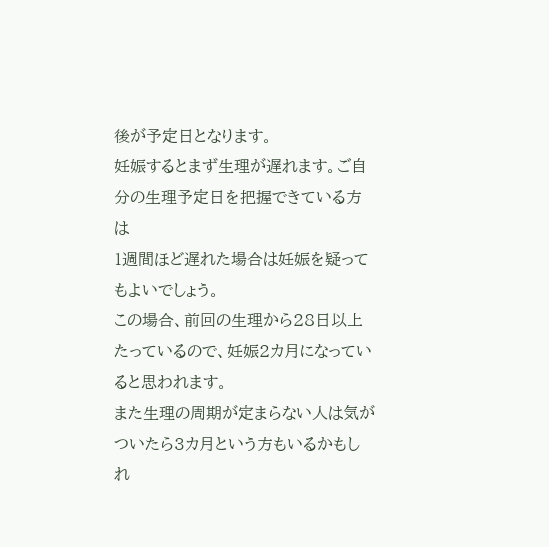後が予定日となります。
妊娠するとまず生理が遅れます。ご自分の生理予定日を把握できている方は
1週間ほど遅れた場合は妊娠を疑ってもよいでしょう。
この場合、前回の生理から28日以上たっているので、妊娠2カ月になっていると思われます。
また生理の周期が定まらない人は気がついたら3カ月という方もいるかもしれ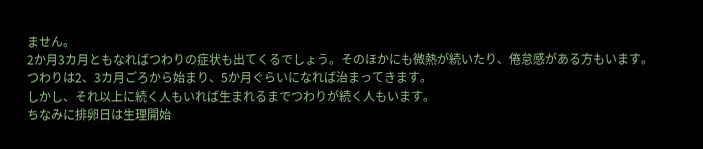ません。
2か月3カ月ともなればつわりの症状も出てくるでしょう。そのほかにも微熱が続いたり、倦怠感がある方もいます。
つわりは2、3カ月ごろから始まり、5か月ぐらいになれば治まってきます。
しかし、それ以上に続く人もいれば生まれるまでつわりが続く人もいます。
ちなみに排卵日は生理開始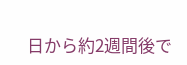日から約2週間後で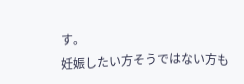す。
妊娠したい方そうではない方も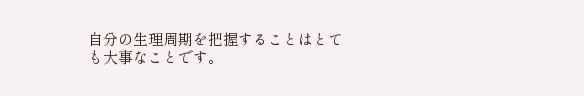自分の生理周期を把握することはとても大事なことです。